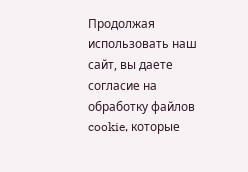Продолжая использовать наш сайт, вы даете согласие на обработку файлов cookie, которые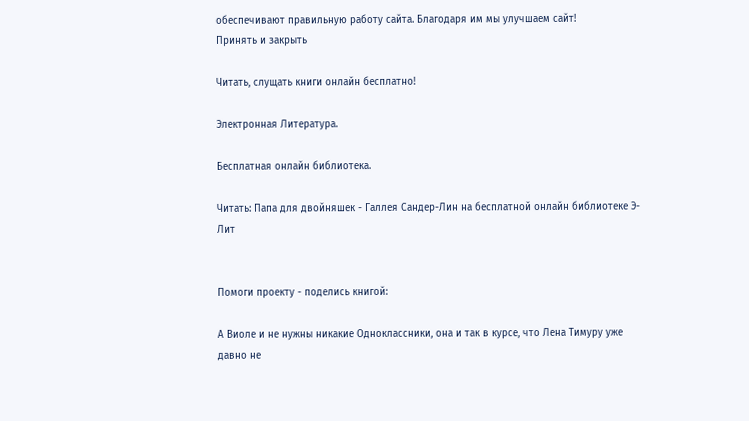обеспечивают правильную работу сайта. Благодаря им мы улучшаем сайт!
Принять и закрыть

Читать, слущать книги онлайн бесплатно!

Электронная Литература.

Бесплатная онлайн библиотека.

Читать: Папа для двойняшек - Галлея Сандер-Лин на бесплатной онлайн библиотеке Э-Лит


Помоги проекту - поделись книгой:

А Виоле и не нужны никакие Одноклассники, она и так в курсе, что Лена Тимуру уже давно не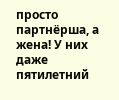просто партнёрша, а жена! У них даже пятилетний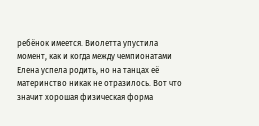ребёнок имеется. Виолетта упустила момент, как и когда между чемпионатами Елена успела родить, но на танцах её материнство никак не отразилось. Вот что значит хорошая физическая форма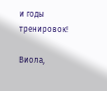и годы тренировок!

Виола,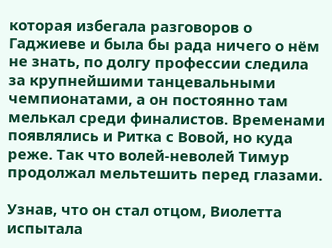которая избегала разговоров о Гаджиеве и была бы рада ничего о нём не знать, по долгу профессии следила за крупнейшими танцевальными чемпионатами, а он постоянно там мелькал среди финалистов. Временами появлялись и Ритка с Вовой, но куда реже. Так что волей-неволей Тимур продолжал мельтешить перед глазами.

Узнав, что он стал отцом, Виолетта испытала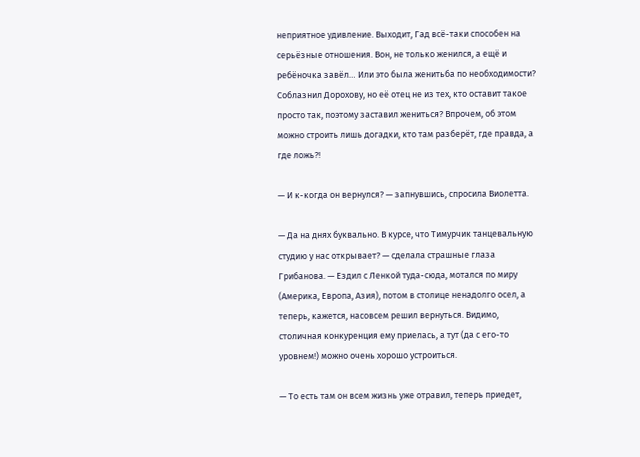неприятное удивление. Выходит, Гад всё-таки способен на серьёзные отношения. Вон, не только женился, а ещё и ребёночка завёл… Или это была женитьба по необходимости? Соблазнил Дорохову, но её отец не из тех, кто оставит такое просто так, поэтому заставил жениться? Впрочем, об этом можно строить лишь догадки, кто там разберёт, где правда, а где ложь?!

— И к-когда он вернулся? — запнувшись, спросила Виолетта.

— Да на днях буквально. В курсе, что Тимурчик танцевальную студию у нас открывает? — сделала страшные глаза Грибанова. — Ездил с Ленкой туда-сюда, мотался по миру (Америка, Европа, Азия), потом в столице ненадолго осел, а теперь, кажется, насовсем решил вернуться. Видимо, столичная конкуренция ему приелась, а тут (да с его-то уровнем!) можно очень хорошо устроиться.

— То есть там он всем жизнь уже отравил, теперь приедет,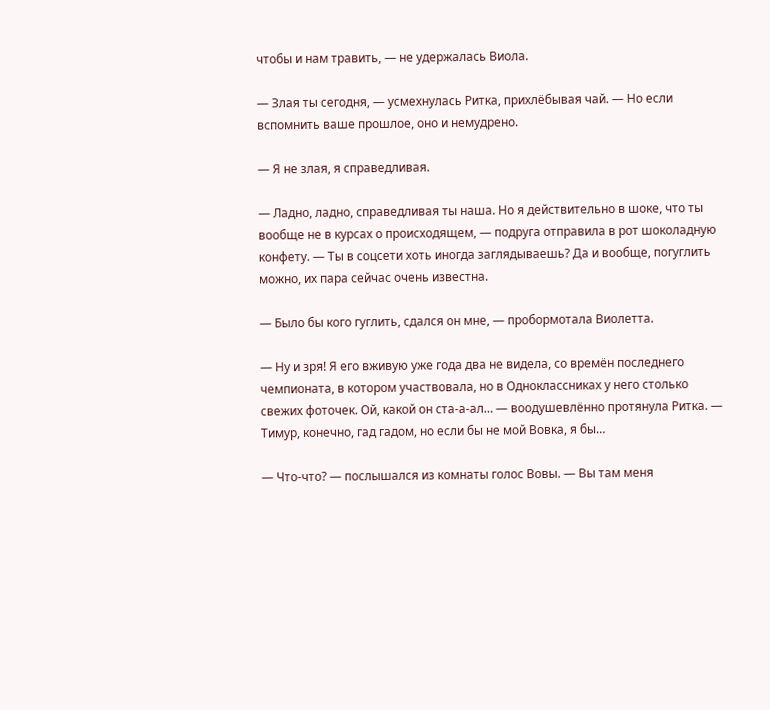чтобы и нам травить, — не удержалась Виола.

— Злая ты сегодня, — усмехнулась Ритка, прихлёбывая чай. — Но если вспомнить ваше прошлое, оно и немудрено.

— Я не злая, я справедливая.

— Ладно, ладно, справедливая ты наша. Но я действительно в шоке, что ты вообще не в курсах о происходящем, — подруга отправила в рот шоколадную конфету. — Ты в соцсети хоть иногда заглядываешь? Да и вообще, погуглить можно, их пара сейчас очень известна.

— Было бы кого гуглить, сдался он мне, — пробормотала Виолетта.

— Ну и зря! Я его вживую уже года два не видела, со времён последнего чемпионата, в котором участвовала, но в Одноклассниках у него столько свежих фоточек. Ой, какой он ста-а-ал… — воодушевлённо протянула Ритка. — Тимур, конечно, гад гадом, но если бы не мой Вовка, я бы…

— Что-что? — послышался из комнаты голос Вовы. — Вы там меня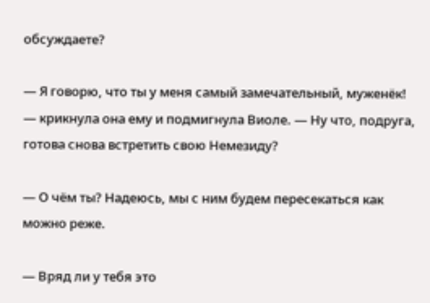обсуждаете?

— Я говорю, что ты у меня самый замечательный, муженёк! — крикнула она ему и подмигнула Виоле. — Ну что, подруга, готова снова встретить свою Немезиду?

— О чём ты? Надеюсь, мы с ним будем пересекаться как можно реже.

— Вряд ли у тебя это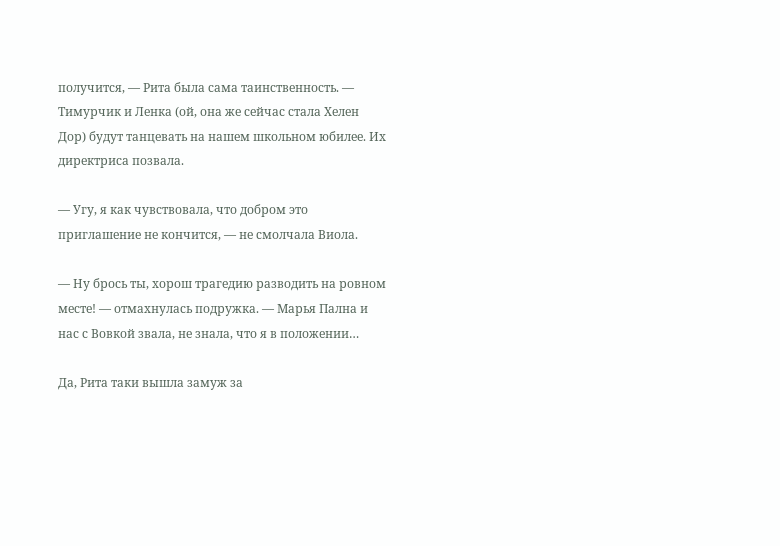получится, — Рита была сама таинственность. — Тимурчик и Ленка (ой, она же сейчас стала Хелен Дор) будут танцевать на нашем школьном юбилее. Их директриса позвала.

— Угу, я как чувствовала, что добром это приглашение не кончится, — не смолчала Виола.

— Ну брось ты, хорош трагедию разводить на ровном месте! — отмахнулась подружка. — Марья Пална и нас с Вовкой звала, не знала, что я в положении…

Да, Рита таки вышла замуж за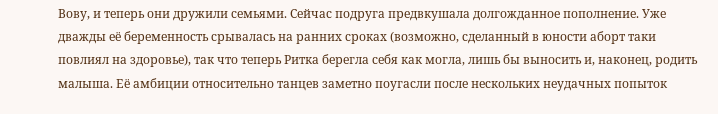Вову, и теперь они дружили семьями. Сейчас подруга предвкушала долгожданное пополнение. Уже дважды её беременность срывалась на ранних сроках (возможно, сделанный в юности аборт таки повлиял на здоровье), так что теперь Ритка берегла себя как могла, лишь бы выносить и, наконец, родить малыша. Её амбиции относительно танцев заметно поугасли после нескольких неудачных попыток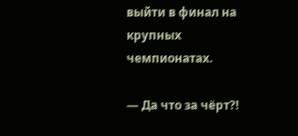выйти в финал на крупных чемпионатах.

— Да что за чёрт?!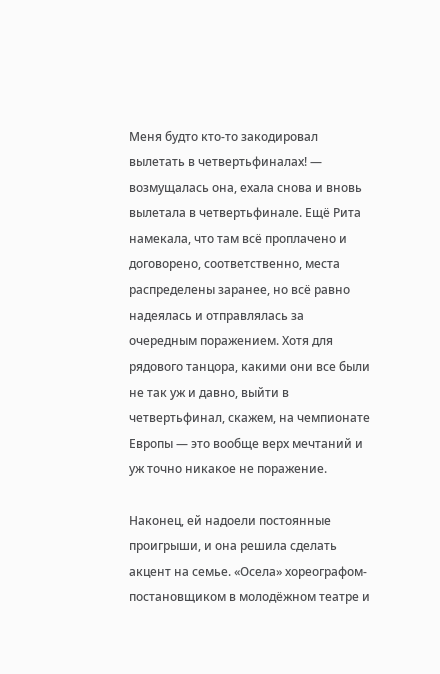Меня будто кто-то закодировал вылетать в четвертьфиналах! — возмущалась она, ехала снова и вновь вылетала в четвертьфинале. Ещё Рита намекала, что там всё проплачено и договорено, соответственно, места распределены заранее, но всё равно надеялась и отправлялась за очередным поражением. Хотя для рядового танцора, какими они все были не так уж и давно, выйти в четвертьфинал, скажем, на чемпионате Европы — это вообще верх мечтаний и уж точно никакое не поражение.

Наконец, ей надоели постоянные проигрыши, и она решила сделать акцент на семье. «Осела» хореографом-постановщиком в молодёжном театре и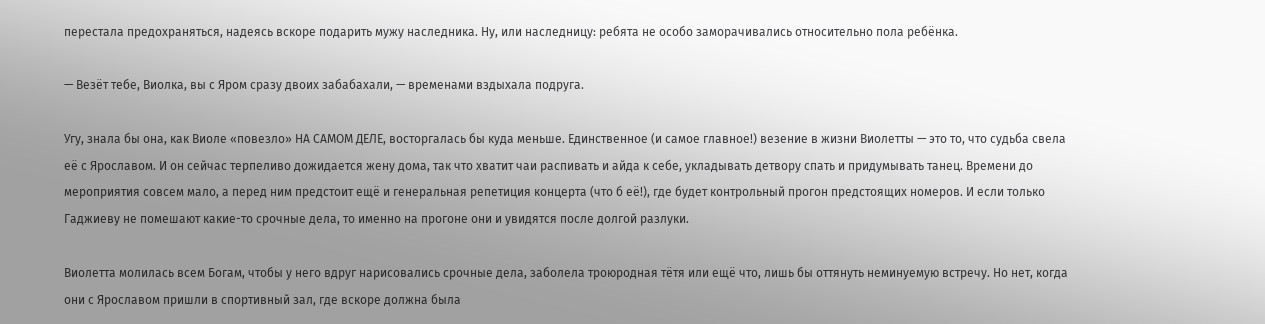перестала предохраняться, надеясь вскоре подарить мужу наследника. Ну, или наследницу: ребята не особо заморачивались относительно пола ребёнка.

— Везёт тебе, Виолка, вы с Яром сразу двоих забабахали, — временами вздыхала подруга.

Угу, знала бы она, как Виоле «повезло» НА САМОМ ДЕЛЕ, восторгалась бы куда меньше. Единственное (и самое главное!) везение в жизни Виолетты — это то, что судьба свела её с Ярославом. И он сейчас терпеливо дожидается жену дома, так что хватит чаи распивать и айда к себе, укладывать детвору спать и придумывать танец. Времени до мероприятия совсем мало, а перед ним предстоит ещё и генеральная репетиция концерта (что б её!), где будет контрольный прогон предстоящих номеров. И если только Гаджиеву не помешают какие-то срочные дела, то именно на прогоне они и увидятся после долгой разлуки.

Виолетта молилась всем Богам, чтобы у него вдруг нарисовались срочные дела, заболела троюродная тётя или ещё что, лишь бы оттянуть неминуемую встречу. Но нет, когда они с Ярославом пришли в спортивный зал, где вскоре должна была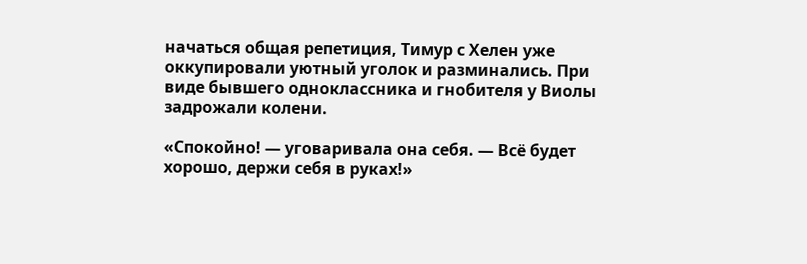начаться общая репетиция, Тимур с Хелен уже оккупировали уютный уголок и разминались. При виде бывшего одноклассника и гнобителя у Виолы задрожали колени.

«Спокойно! — уговаривала она себя. — Всё будет хорошо, держи себя в руках!»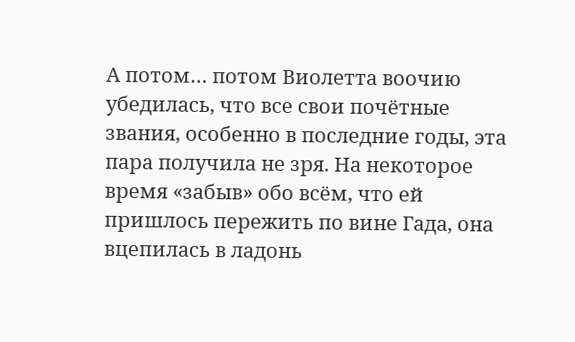А потом… потом Виолетта воочию убедилась, что все свои почётные звания, особенно в последние годы, эта пара получила не зря. На некоторое время «забыв» обо всём, что ей пришлось пережить по вине Гада, она вцепилась в ладонь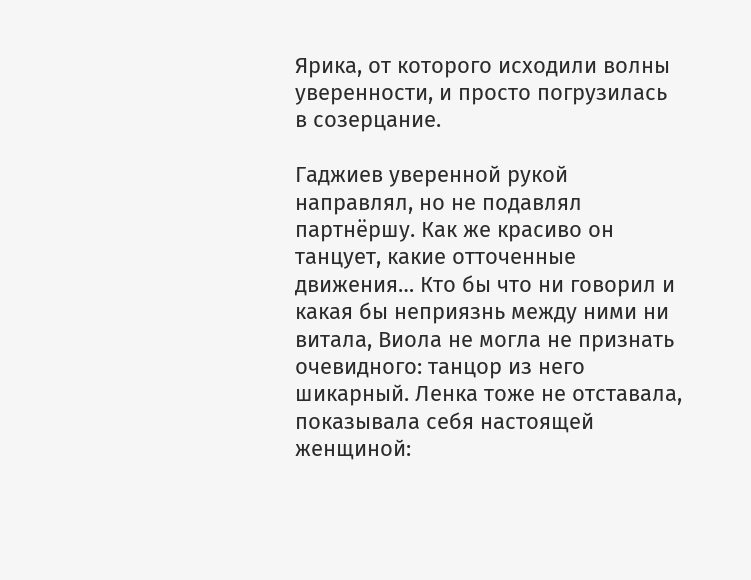Ярика, от которого исходили волны уверенности, и просто погрузилась в созерцание.

Гаджиев уверенной рукой направлял, но не подавлял партнёршу. Как же красиво он танцует, какие отточенные движения… Кто бы что ни говорил и какая бы неприязнь между ними ни витала, Виола не могла не признать очевидного: танцор из него шикарный. Ленка тоже не отставала, показывала себя настоящей женщиной: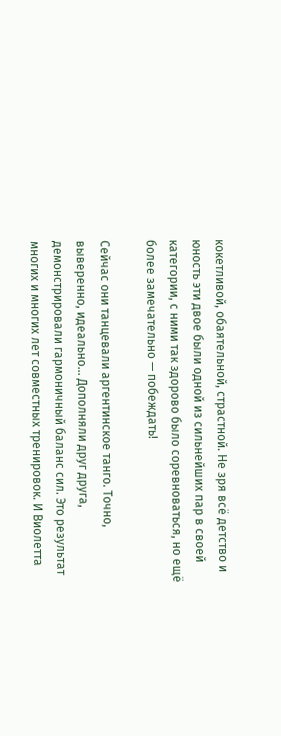кокетливой, обаятельной, страстной. Не зря всё детство и юность эти двое были одной из сильнейших пар в своей категории, с ними так здорово было соревноваться, но ещё более замечательно — побеждать!

Сейчас они танцевали аргентинское танго. Точно, выверенно, идеально… Дополняли друг друга, демонстрировали гармоничный баланс сил. Это результат многих и многих лет совместных тренировок. И Виолетта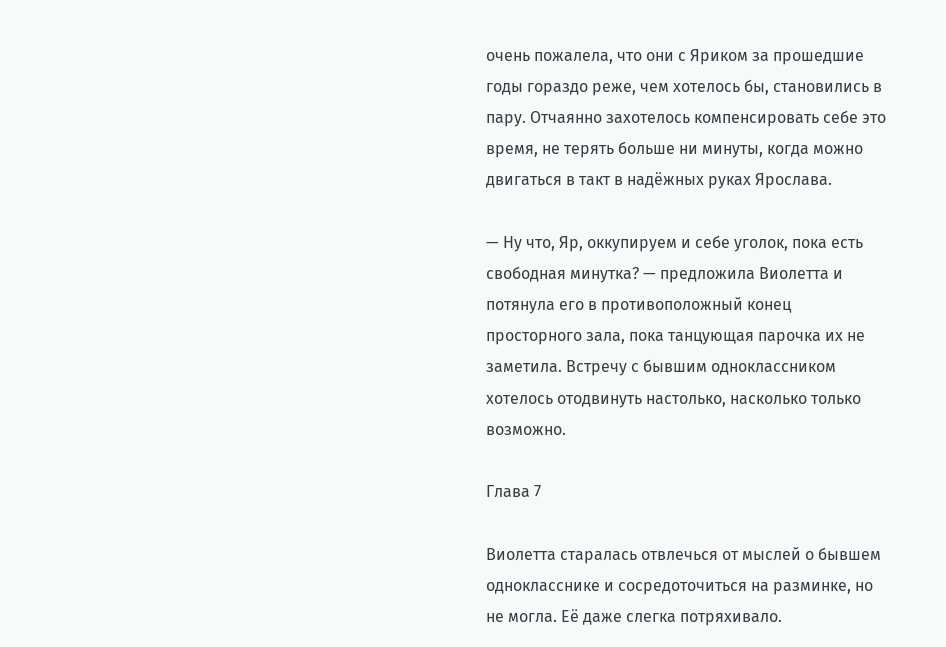очень пожалела, что они с Яриком за прошедшие годы гораздо реже, чем хотелось бы, становились в пару. Отчаянно захотелось компенсировать себе это время, не терять больше ни минуты, когда можно двигаться в такт в надёжных руках Ярослава.

— Ну что, Яр, оккупируем и себе уголок, пока есть свободная минутка? — предложила Виолетта и потянула его в противоположный конец просторного зала, пока танцующая парочка их не заметила. Встречу с бывшим одноклассником хотелось отодвинуть настолько, насколько только возможно.

Глава 7

Виолетта старалась отвлечься от мыслей о бывшем однокласснике и сосредоточиться на разминке, но не могла. Её даже слегка потряхивало.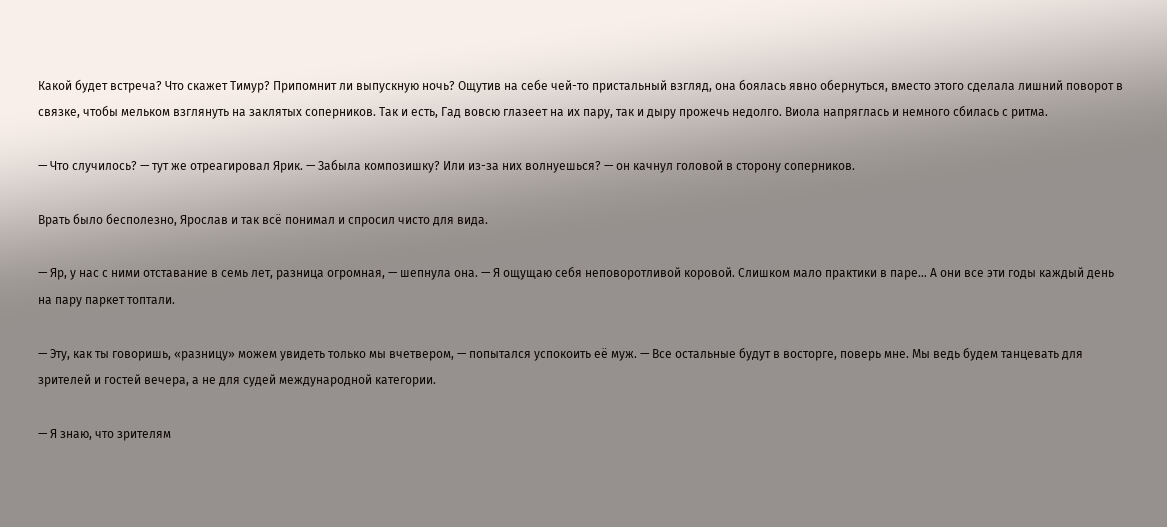Какой будет встреча? Что скажет Тимур? Припомнит ли выпускную ночь? Ощутив на себе чей-то пристальный взгляд, она боялась явно обернуться, вместо этого сделала лишний поворот в связке, чтобы мельком взглянуть на заклятых соперников. Так и есть, Гад вовсю глазеет на их пару, так и дыру прожечь недолго. Виола напряглась и немного сбилась с ритма.

— Что случилось? — тут же отреагировал Ярик. — Забыла композишку? Или из-за них волнуешься? — он качнул головой в сторону соперников.

Врать было бесполезно, Ярослав и так всё понимал и спросил чисто для вида.

— Яр, у нас с ними отставание в семь лет, разница огромная, — шепнула она. — Я ощущаю себя неповоротливой коровой. Слишком мало практики в паре… А они все эти годы каждый день на пару паркет топтали.

— Эту, как ты говоришь, «разницу» можем увидеть только мы вчетвером, — попытался успокоить её муж. — Все остальные будут в восторге, поверь мне. Мы ведь будем танцевать для зрителей и гостей вечера, а не для судей международной категории.

— Я знаю, что зрителям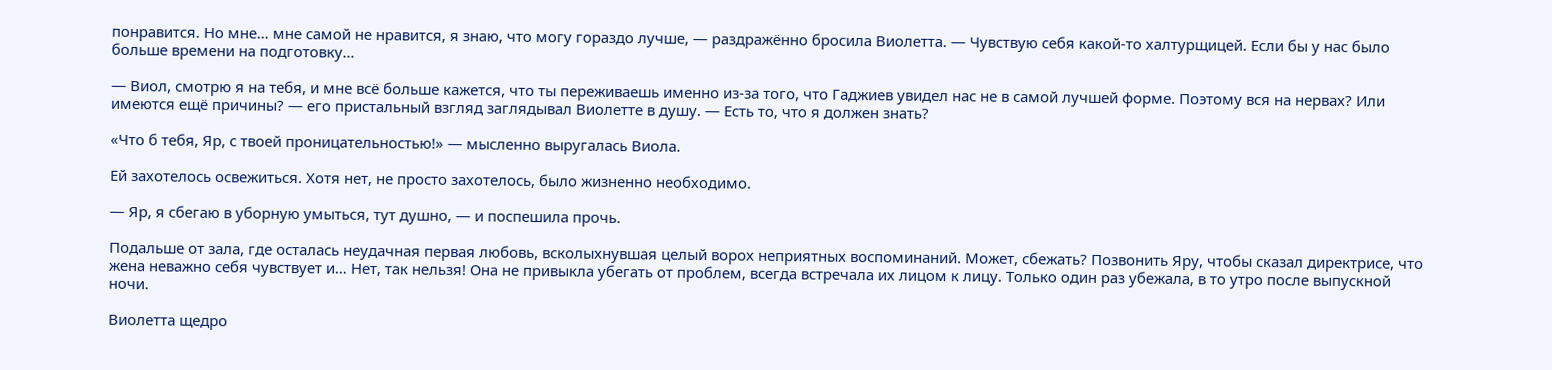понравится. Но мне… мне самой не нравится, я знаю, что могу гораздо лучше, — раздражённо бросила Виолетта. — Чувствую себя какой-то халтурщицей. Если бы у нас было больше времени на подготовку…

— Виол, смотрю я на тебя, и мне всё больше кажется, что ты переживаешь именно из-за того, что Гаджиев увидел нас не в самой лучшей форме. Поэтому вся на нервах? Или имеются ещё причины? — его пристальный взгляд заглядывал Виолетте в душу. — Есть то, что я должен знать?

«Что б тебя, Яр, с твоей проницательностью!» — мысленно выругалась Виола.

Ей захотелось освежиться. Хотя нет, не просто захотелось, было жизненно необходимо.

— Яр, я сбегаю в уборную умыться, тут душно, — и поспешила прочь.

Подальше от зала, где осталась неудачная первая любовь, всколыхнувшая целый ворох неприятных воспоминаний. Может, сбежать? Позвонить Яру, чтобы сказал директрисе, что жена неважно себя чувствует и… Нет, так нельзя! Она не привыкла убегать от проблем, всегда встречала их лицом к лицу. Только один раз убежала, в то утро после выпускной ночи.

Виолетта щедро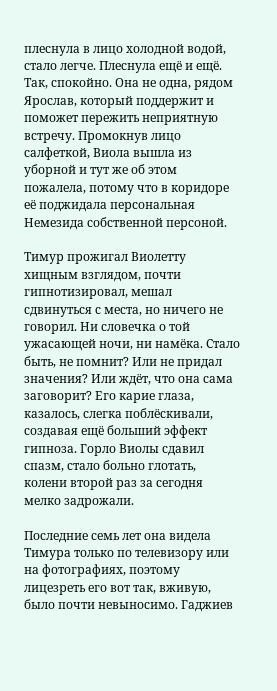плеснула в лицо холодной водой, стало легче. Плеснула ещё и ещё. Так, спокойно. Она не одна, рядом Ярослав, который поддержит и поможет пережить неприятную встречу. Промокнув лицо салфеткой, Виола вышла из уборной и тут же об этом пожалела, потому что в коридоре её поджидала персональная Немезида собственной персоной.

Тимур прожигал Виолетту хищным взглядом, почти гипнотизировал, мешал сдвинуться с места, но ничего не говорил. Ни словечка о той ужасающей ночи, ни намёка. Стало быть, не помнит? Или не придал значения? Или ждёт, что она сама заговорит? Его карие глаза, казалось, слегка поблёскивали, создавая ещё больший эффект гипноза. Горло Виолы сдавил спазм, стало больно глотать, колени второй раз за сегодня мелко задрожали.

Последние семь лет она видела Тимура только по телевизору или на фотографиях, поэтому лицезреть его вот так, вживую, было почти невыносимо. Гаджиев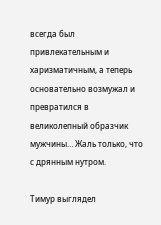всегда был привлекательным и харизматичным, а теперь основательно возмужал и превратился в великолепный образчик мужчины… Жаль только, что с дрянным нутром.

Тимур выглядел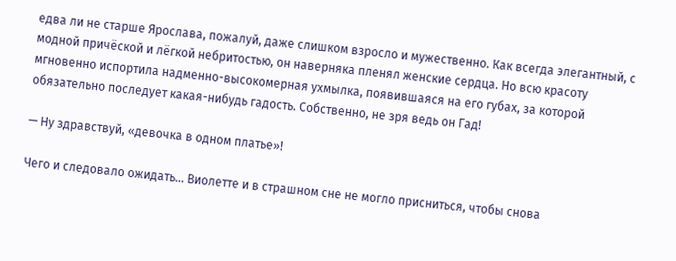едва ли не старше Ярослава, пожалуй, даже слишком взросло и мужественно. Как всегда элегантный, с модной причёской и лёгкой небритостью, он наверняка пленял женские сердца. Но всю красоту мгновенно испортила надменно-высокомерная ухмылка, появившаяся на его губах, за которой обязательно последует какая-нибудь гадость. Собственно, не зря ведь он Гад!

— Ну здравствуй, «девочка в одном платье»!

Чего и следовало ожидать… Виолетте и в страшном сне не могло присниться, чтобы снова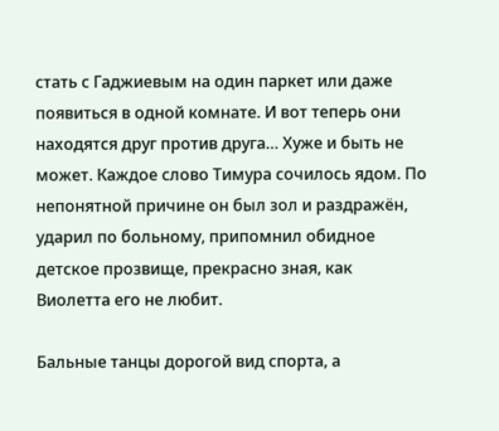стать с Гаджиевым на один паркет или даже появиться в одной комнате. И вот теперь они находятся друг против друга… Хуже и быть не может. Каждое слово Тимура сочилось ядом. По непонятной причине он был зол и раздражён, ударил по больному, припомнил обидное детское прозвище, прекрасно зная, как Виолетта его не любит.

Бальные танцы дорогой вид спорта, а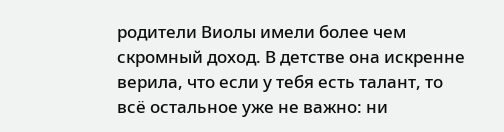родители Виолы имели более чем скромный доход. В детстве она искренне верила, что если у тебя есть талант, то всё остальное уже не важно: ни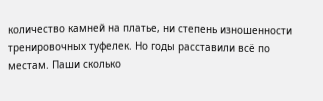количество камней на платье, ни степень изношенности тренировочных туфелек. Но годы расставили всё по местам. Паши сколько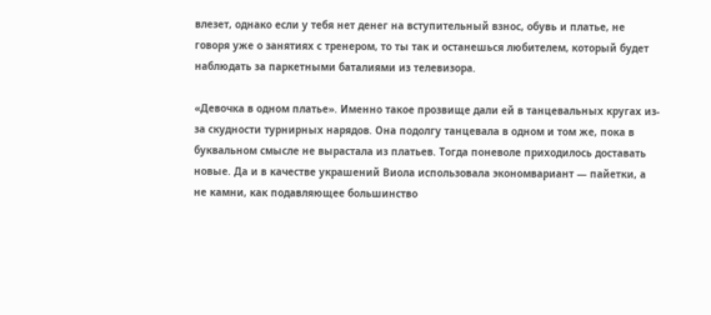влезет, однако если у тебя нет денег на вступительный взнос, обувь и платье, не говоря уже о занятиях с тренером, то ты так и останешься любителем, который будет наблюдать за паркетными баталиями из телевизора.

«Девочка в одном платье». Именно такое прозвище дали ей в танцевальных кругах из-за скудности турнирных нарядов. Она подолгу танцевала в одном и том же, пока в буквальном смысле не вырастала из платьев. Тогда поневоле приходилось доставать новые. Да и в качестве украшений Виола использовала экономвариант — пайетки, а не камни, как подавляющее большинство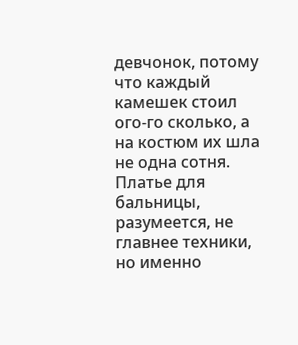девчонок, потому что каждый камешек стоил ого-го сколько, а на костюм их шла не одна сотня. Платье для бальницы, разумеется, не главнее техники, но именно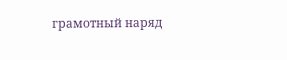грамотный наряд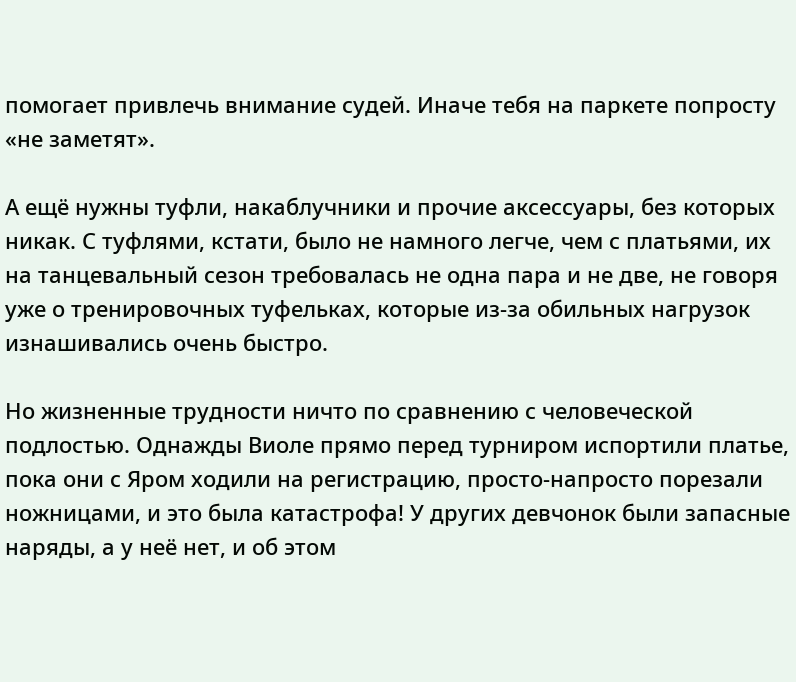помогает привлечь внимание судей. Иначе тебя на паркете попросту «не заметят».

А ещё нужны туфли, накаблучники и прочие аксессуары, без которых никак. С туфлями, кстати, было не намного легче, чем с платьями, их на танцевальный сезон требовалась не одна пара и не две, не говоря уже о тренировочных туфельках, которые из-за обильных нагрузок изнашивались очень быстро.

Но жизненные трудности ничто по сравнению с человеческой подлостью. Однажды Виоле прямо перед турниром испортили платье, пока они с Яром ходили на регистрацию, просто-напросто порезали ножницами, и это была катастрофа! У других девчонок были запасные наряды, а у неё нет, и об этом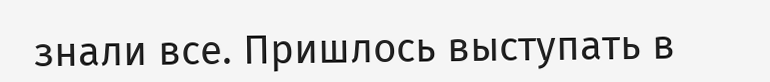знали все. Пришлось выступать в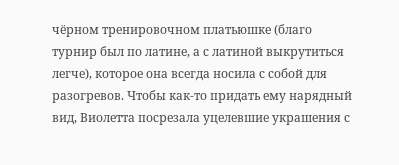чёрном тренировочном платьюшке (благо турнир был по латине, а с латиной выкрутиться легче), которое она всегда носила с собой для разогревов. Чтобы как-то придать ему нарядный вид, Виолетта посрезала уцелевшие украшения с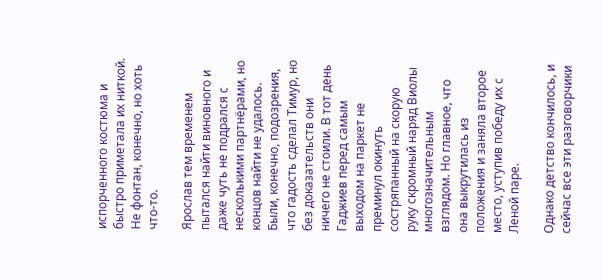испорченного костюма и быстро приметала их ниткой. Не фонтан, конечно, но хоть что-то.

Ярослав тем временем пытался найти виновного и даже чуть не подрался с несколькими партнёрами, но концов найти не удалось. Были, конечно, подозрения, что гадость сделал Тимур, но без доказательств они ничего не стоили. В тот день Гаджиев перед самым выходом на паркет не преминул окинуть состряпанный на скорую руку скромный наряд Виолы многозначительным взглядом. Но главное, что она выкрутилась из положения и заняла второе место, уступив победу их с Леной паре.

Однако детство кончилось, и сейчас все эти разговорчики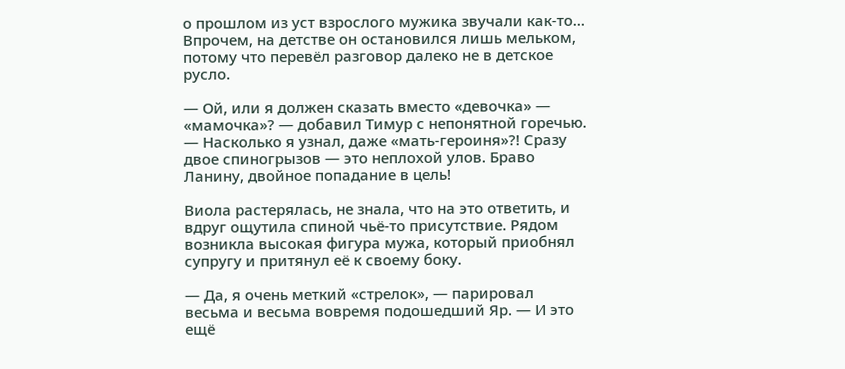о прошлом из уст взрослого мужика звучали как-то… Впрочем, на детстве он остановился лишь мельком, потому что перевёл разговор далеко не в детское русло.

— Ой, или я должен сказать вместо «девочка» — «мамочка»? — добавил Тимур с непонятной горечью. — Насколько я узнал, даже «мать-героиня»?! Сразу двое спиногрызов — это неплохой улов. Браво Ланину, двойное попадание в цель!

Виола растерялась, не знала, что на это ответить, и вдруг ощутила спиной чьё-то присутствие. Рядом возникла высокая фигура мужа, который приобнял супругу и притянул её к своему боку.

— Да, я очень меткий «стрелок», — парировал весьма и весьма вовремя подошедший Яр. — И это ещё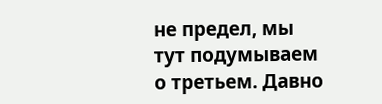не предел, мы тут подумываем о третьем. Давно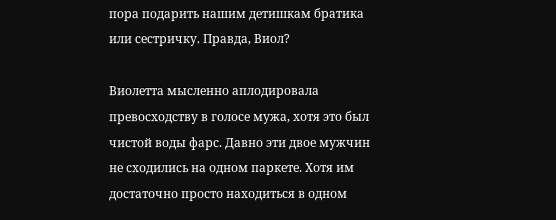пора подарить нашим детишкам братика или сестричку. Правда, Виол?

Виолетта мысленно аплодировала превосходству в голосе мужа, хотя это был чистой воды фарс. Давно эти двое мужчин не сходились на одном паркете. Хотя им достаточно просто находиться в одном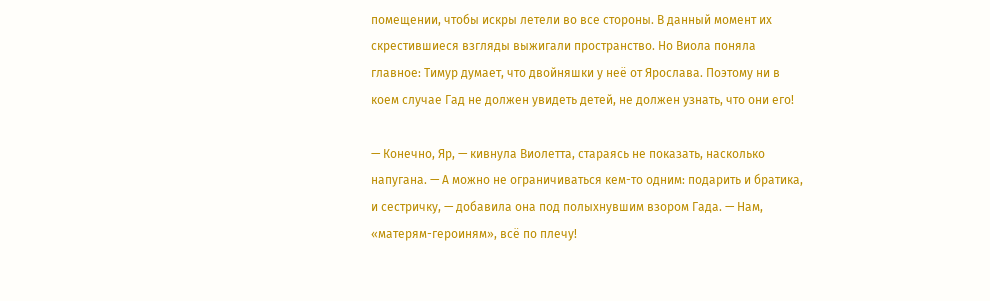помещении, чтобы искры летели во все стороны. В данный момент их скрестившиеся взгляды выжигали пространство. Но Виола поняла главное: Тимур думает, что двойняшки у неё от Ярослава. Поэтому ни в коем случае Гад не должен увидеть детей, не должен узнать, что они его!

— Конечно, Яр, — кивнула Виолетта, стараясь не показать, насколько напугана. — А можно не ограничиваться кем-то одним: подарить и братика, и сестричку, — добавила она под полыхнувшим взором Гада. — Нам, «матерям-героиням», всё по плечу!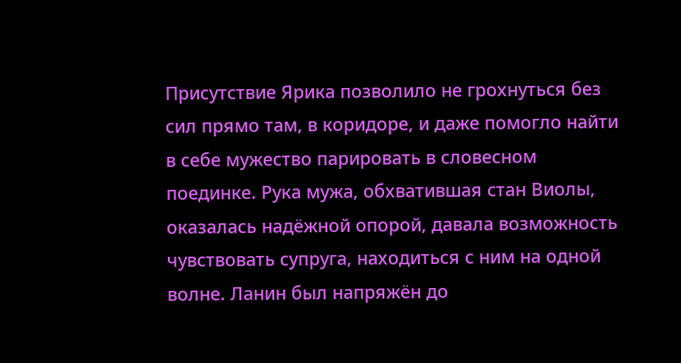Присутствие Ярика позволило не грохнуться без сил прямо там, в коридоре, и даже помогло найти в себе мужество парировать в словесном поединке. Рука мужа, обхватившая стан Виолы, оказалась надёжной опорой, давала возможность чувствовать супруга, находиться с ним на одной волне. Ланин был напряжён до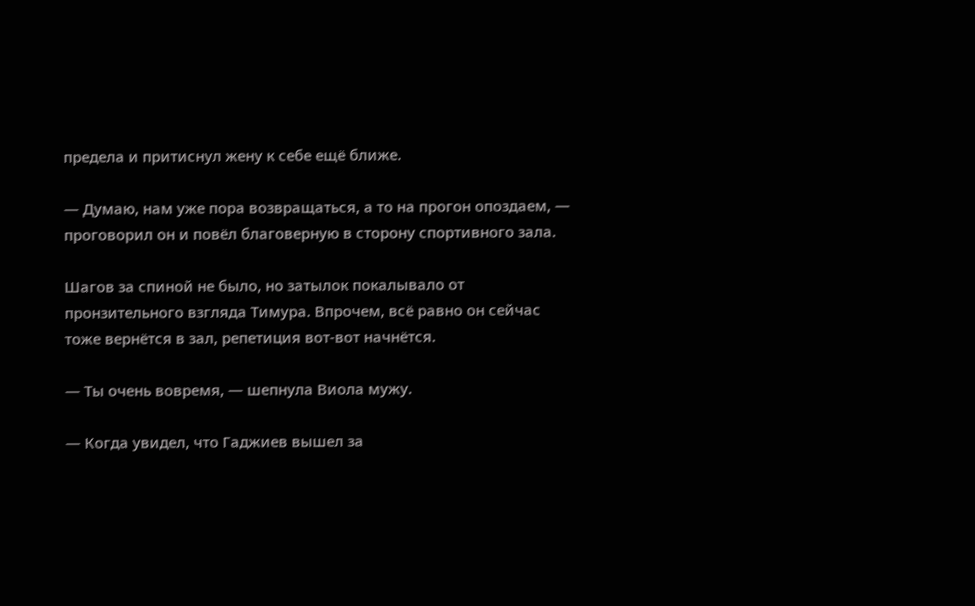предела и притиснул жену к себе ещё ближе.

— Думаю, нам уже пора возвращаться, а то на прогон опоздаем, — проговорил он и повёл благоверную в сторону спортивного зала.

Шагов за спиной не было, но затылок покалывало от пронзительного взгляда Тимура. Впрочем, всё равно он сейчас тоже вернётся в зал, репетиция вот-вот начнётся.

— Ты очень вовремя, — шепнула Виола мужу.

— Когда увидел, что Гаджиев вышел за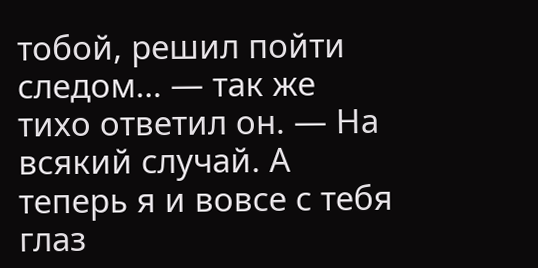тобой, решил пойти следом… — так же тихо ответил он. — На всякий случай. А теперь я и вовсе с тебя глаз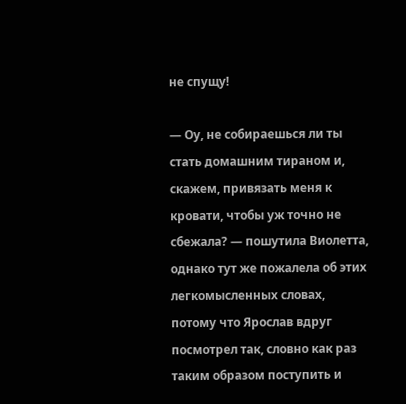не спущу!

— Оу, не собираешься ли ты стать домашним тираном и, скажем, привязать меня к кровати, чтобы уж точно не сбежала? — пошутила Виолетта, однако тут же пожалела об этих легкомысленных словах, потому что Ярослав вдруг посмотрел так, словно как раз таким образом поступить и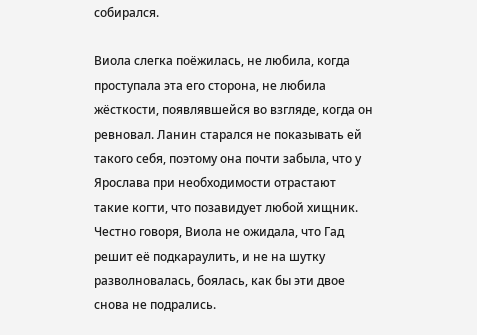собирался.

Виола слегка поёжилась, не любила, когда проступала эта его сторона, не любила жёсткости, появлявшейся во взгляде, когда он ревновал. Ланин старался не показывать ей такого себя, поэтому она почти забыла, что у Ярослава при необходимости отрастают такие когти, что позавидует любой хищник. Честно говоря, Виола не ожидала, что Гад решит её подкараулить, и не на шутку разволновалась, боялась, как бы эти двое снова не подрались.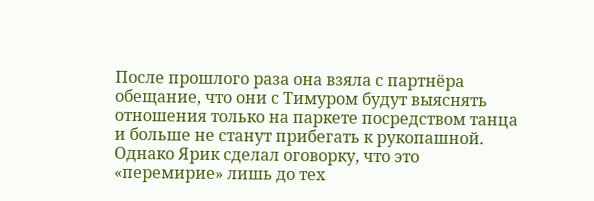После прошлого раза она взяла с партнёра обещание, что они с Тимуром будут выяснять отношения только на паркете посредством танца и больше не станут прибегать к рукопашной. Однако Ярик сделал оговорку, что это «перемирие» лишь до тех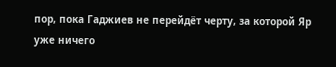пор, пока Гаджиев не перейдёт черту, за которой Яр уже ничего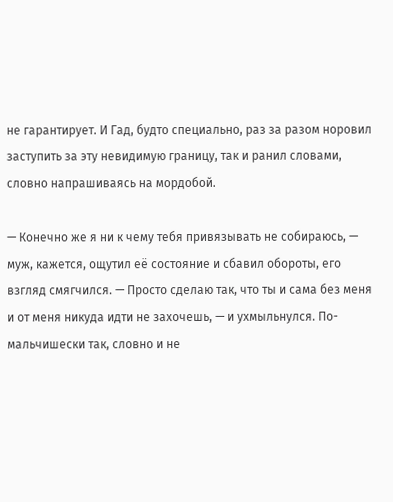не гарантирует. И Гад, будто специально, раз за разом норовил заступить за эту невидимую границу, так и ранил словами, словно напрашиваясь на мордобой.

— Конечно же я ни к чему тебя привязывать не собираюсь, — муж, кажется, ощутил её состояние и сбавил обороты, его взгляд смягчился. — Просто сделаю так, что ты и сама без меня и от меня никуда идти не захочешь, — и ухмыльнулся. По-мальчишески так, словно и не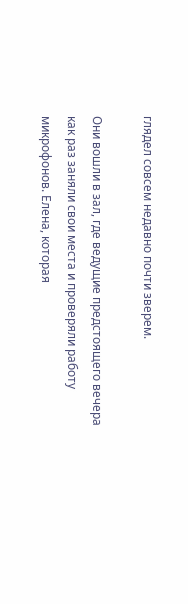глядел совсем недавно почти зверем.

Они вошли в зал, где ведущие предстоящего вечера как раз заняли свои места и проверяли работу микрофонов. Елена, которая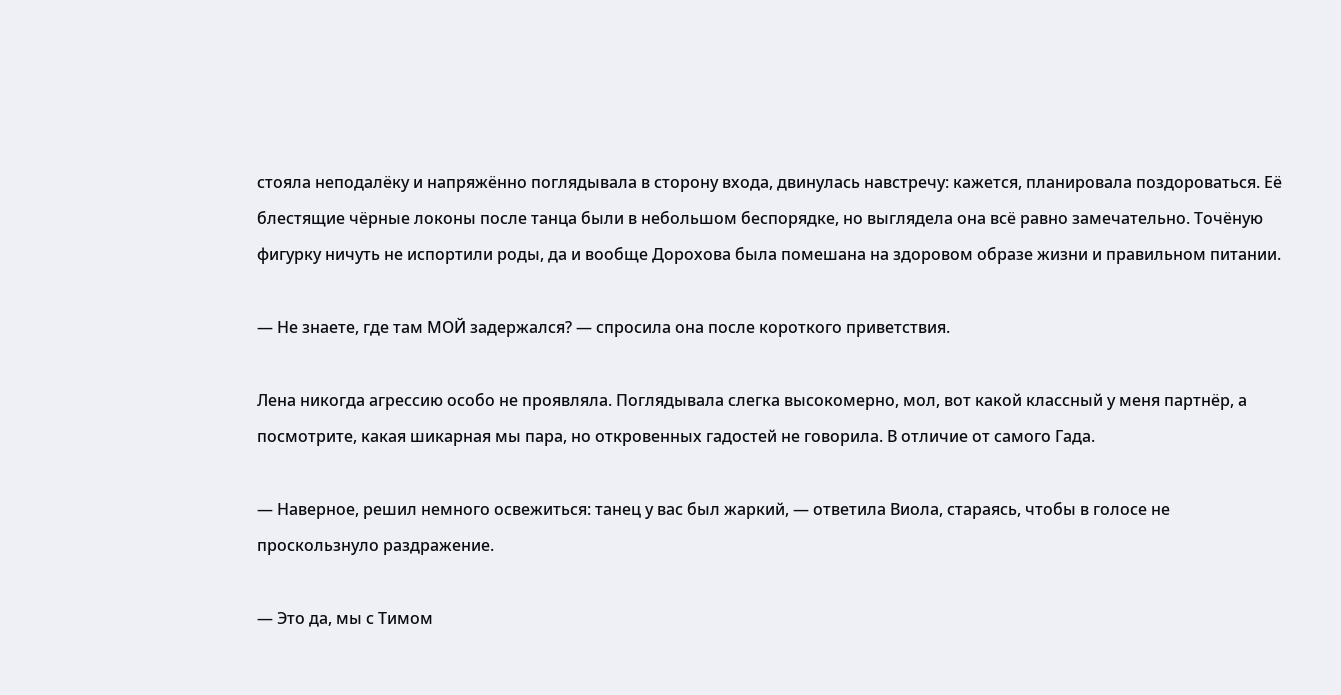стояла неподалёку и напряжённо поглядывала в сторону входа, двинулась навстречу: кажется, планировала поздороваться. Её блестящие чёрные локоны после танца были в небольшом беспорядке, но выглядела она всё равно замечательно. Точёную фигурку ничуть не испортили роды, да и вообще Дорохова была помешана на здоровом образе жизни и правильном питании.

— Не знаете, где там МОЙ задержался? — спросила она после короткого приветствия.

Лена никогда агрессию особо не проявляла. Поглядывала слегка высокомерно, мол, вот какой классный у меня партнёр, а посмотрите, какая шикарная мы пара, но откровенных гадостей не говорила. В отличие от самого Гада.

— Наверное, решил немного освежиться: танец у вас был жаркий, — ответила Виола, стараясь, чтобы в голосе не проскользнуло раздражение.

— Это да, мы с Тимом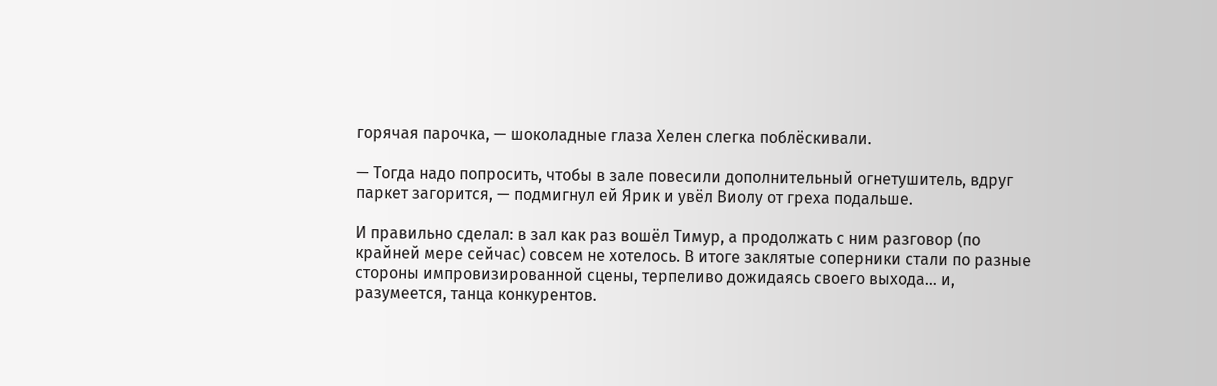горячая парочка, — шоколадные глаза Хелен слегка поблёскивали.

— Тогда надо попросить, чтобы в зале повесили дополнительный огнетушитель, вдруг паркет загорится, — подмигнул ей Ярик и увёл Виолу от греха подальше.

И правильно сделал: в зал как раз вошёл Тимур, а продолжать с ним разговор (по крайней мере сейчас) совсем не хотелось. В итоге заклятые соперники стали по разные стороны импровизированной сцены, терпеливо дожидаясь своего выхода… и, разумеется, танца конкурентов.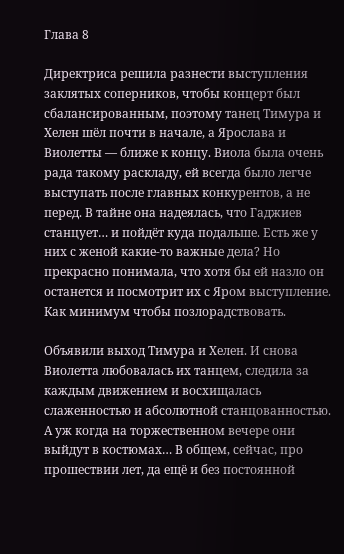Глава 8

Директриса решила разнести выступления заклятых соперников, чтобы концерт был сбалансированным, поэтому танец Тимура и Хелен шёл почти в начале, а Ярослава и Виолетты — ближе к концу. Виола была очень рада такому раскладу, ей всегда было легче выступать после главных конкурентов, а не перед. В тайне она надеялась, что Гаджиев станцует… и пойдёт куда подальше. Есть же у них с женой какие-то важные дела? Но прекрасно понимала, что хотя бы ей назло он останется и посмотрит их с Яром выступление. Как минимум чтобы позлорадствовать.

Объявили выход Тимура и Хелен. И снова Виолетта любовалась их танцем, следила за каждым движением и восхищалась слаженностью и абсолютной станцованностью. А уж когда на торжественном вечере они выйдут в костюмах… В общем, сейчас, про прошествии лет, да ещё и без постоянной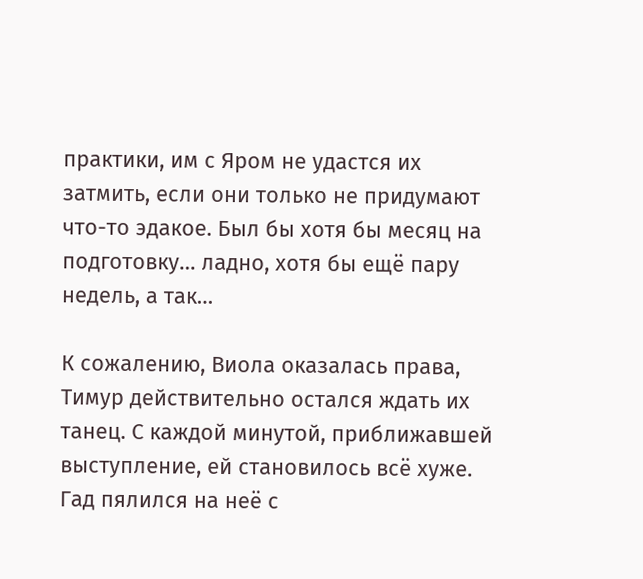практики, им с Яром не удастся их затмить, если они только не придумают что-то эдакое. Был бы хотя бы месяц на подготовку… ладно, хотя бы ещё пару недель, а так…

К сожалению, Виола оказалась права, Тимур действительно остался ждать их танец. С каждой минутой, приближавшей выступление, ей становилось всё хуже. Гад пялился на неё с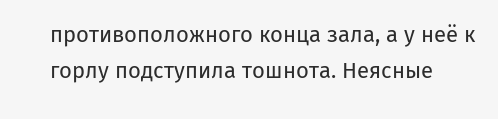противоположного конца зала, а у неё к горлу подступила тошнота. Неясные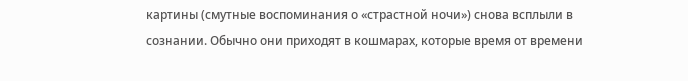картины (смутные воспоминания о «страстной ночи») снова всплыли в сознании. Обычно они приходят в кошмарах, которые время от времени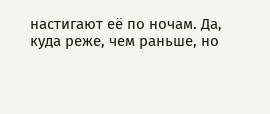настигают её по ночам. Да, куда реже, чем раньше, но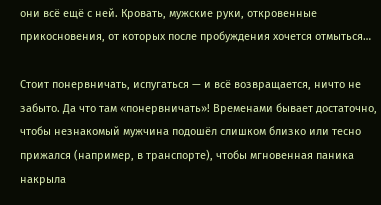они всё ещё с ней. Кровать, мужские руки, откровенные прикосновения, от которых после пробуждения хочется отмыться…

Стоит понервничать, испугаться — и всё возвращается, ничто не забыто. Да что там «понервничать»! Временами бывает достаточно, чтобы незнакомый мужчина подошёл слишком близко или тесно прижался (например, в транспорте), чтобы мгновенная паника накрыла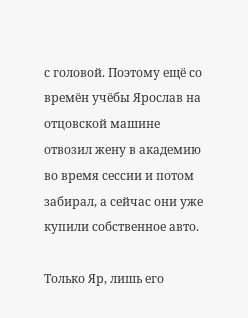с головой. Поэтому ещё со времён учёбы Ярослав на отцовской машине отвозил жену в академию во время сессии и потом забирал, а сейчас они уже купили собственное авто.

Только Яр, лишь его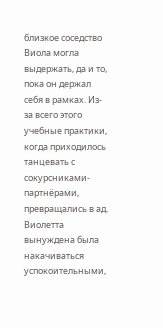близкое соседство Виола могла выдержать, да и то, пока он держал себя в рамках. Из-за всего этого учебные практики, когда приходилось танцевать с сокурсниками-партнёрами, превращались в ад. Виолетта вынуждена была накачиваться успокоительными,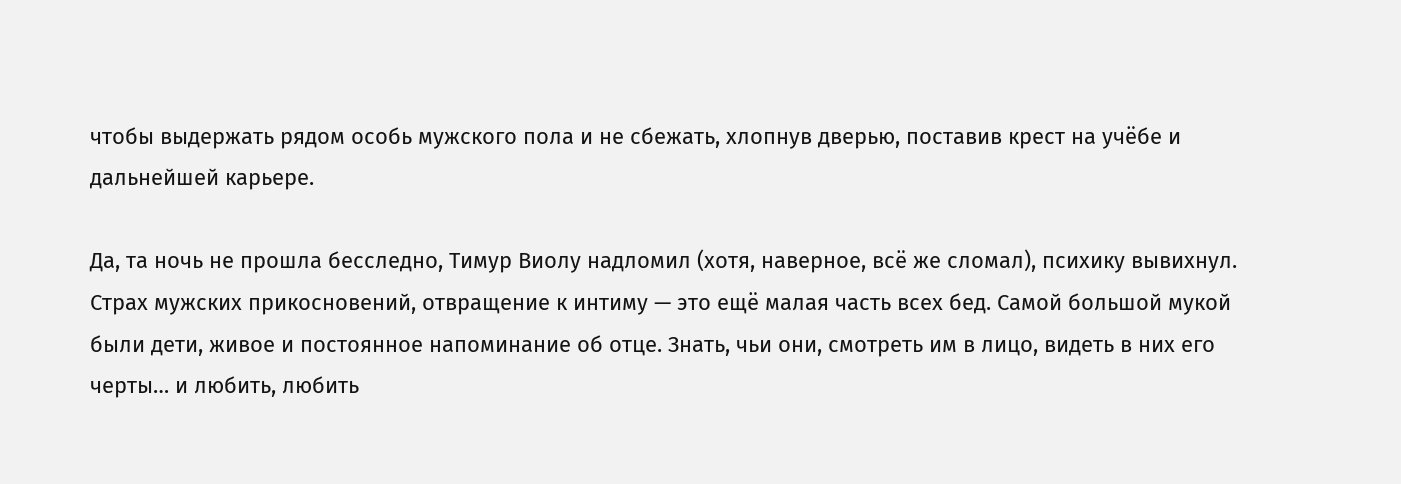чтобы выдержать рядом особь мужского пола и не сбежать, хлопнув дверью, поставив крест на учёбе и дальнейшей карьере.

Да, та ночь не прошла бесследно, Тимур Виолу надломил (хотя, наверное, всё же сломал), психику вывихнул. Страх мужских прикосновений, отвращение к интиму — это ещё малая часть всех бед. Самой большой мукой были дети, живое и постоянное напоминание об отце. Знать, чьи они, смотреть им в лицо, видеть в них его черты… и любить, любить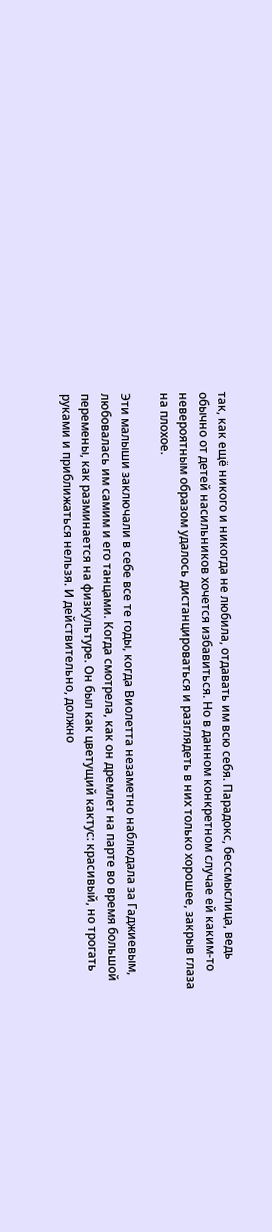так, как ещё никого и никогда не любила, отдавать им всю себя. Парадокс, бессмыслица, ведь обычно от детей насильников хочется избавиться. Но в данном конкретном случае ей каким-то невероятным образом удалось дистанцироваться и разглядеть в них только хорошее, закрыв глаза на плохое.

Эти малыши заключали в себе все те годы, когда Виолетта незаметно наблюдала за Гаджиевым, любовалась им самим и его танцами. Когда смотрела, как он дремлет на парте во время большой перемены, как разминается на физкультуре. Он был как цветущий кактус: красивый, но трогать руками и приближаться нельзя. И действительно, должно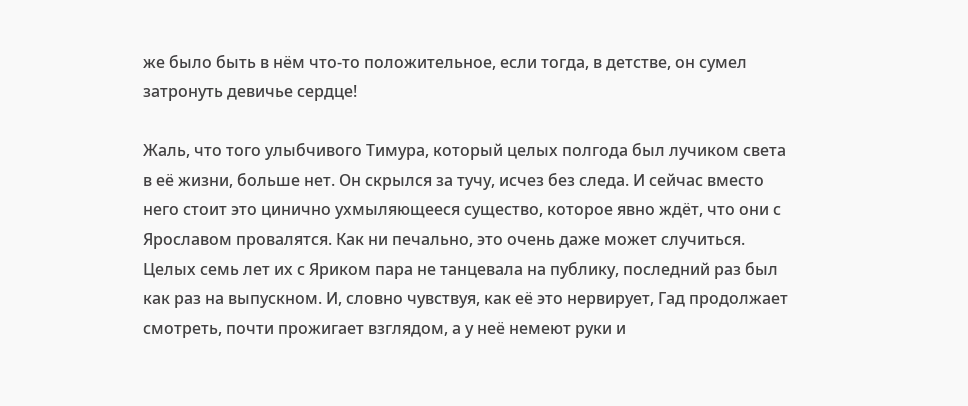же было быть в нём что-то положительное, если тогда, в детстве, он сумел затронуть девичье сердце!

Жаль, что того улыбчивого Тимура, который целых полгода был лучиком света в её жизни, больше нет. Он скрылся за тучу, исчез без следа. И сейчас вместо него стоит это цинично ухмыляющееся существо, которое явно ждёт, что они с Ярославом провалятся. Как ни печально, это очень даже может случиться. Целых семь лет их с Яриком пара не танцевала на публику, последний раз был как раз на выпускном. И, словно чувствуя, как её это нервирует, Гад продолжает смотреть, почти прожигает взглядом, а у неё немеют руки и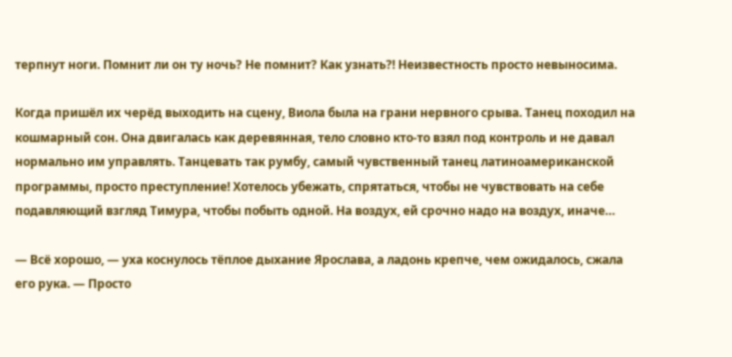терпнут ноги. Помнит ли он ту ночь? Не помнит? Как узнать?! Неизвестность просто невыносима.

Когда пришёл их черёд выходить на сцену, Виола была на грани нервного срыва. Танец походил на кошмарный сон. Она двигалась как деревянная, тело словно кто-то взял под контроль и не давал нормально им управлять. Танцевать так румбу, самый чувственный танец латиноамериканской программы, просто преступление! Хотелось убежать, спрятаться, чтобы не чувствовать на себе подавляющий взгляд Тимура, чтобы побыть одной. На воздух, ей срочно надо на воздух, иначе…

— Всё хорошо, — уха коснулось тёплое дыхание Ярослава, а ладонь крепче, чем ожидалось, сжала его рука. — Просто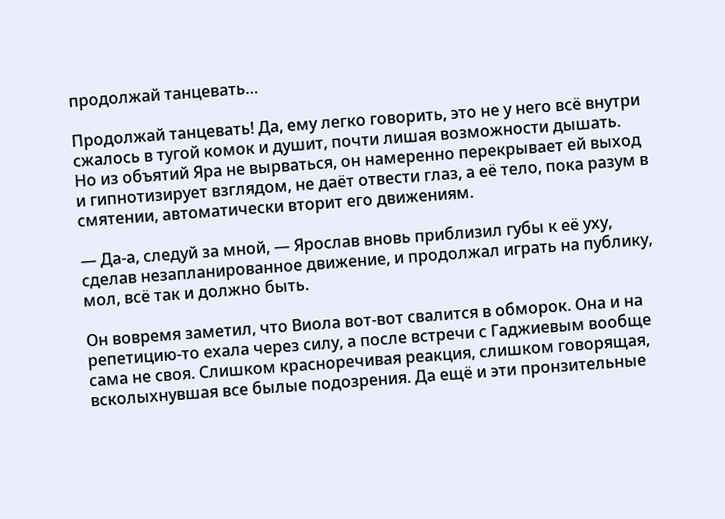продолжай танцевать…

Продолжай танцевать! Да, ему легко говорить, это не у него всё внутри сжалось в тугой комок и душит, почти лишая возможности дышать. Но из объятий Яра не вырваться, он намеренно перекрывает ей выход и гипнотизирует взглядом, не даёт отвести глаз, а её тело, пока разум в смятении, автоматически вторит его движениям.

— Да-а, следуй за мной, — Ярослав вновь приблизил губы к её уху, сделав незапланированное движение, и продолжал играть на публику, мол, всё так и должно быть.

Он вовремя заметил, что Виола вот-вот свалится в обморок. Она и на репетицию-то ехала через силу, а после встречи с Гаджиевым вообще сама не своя. Слишком красноречивая реакция, слишком говорящая, всколыхнувшая все былые подозрения. Да ещё и эти пронзительные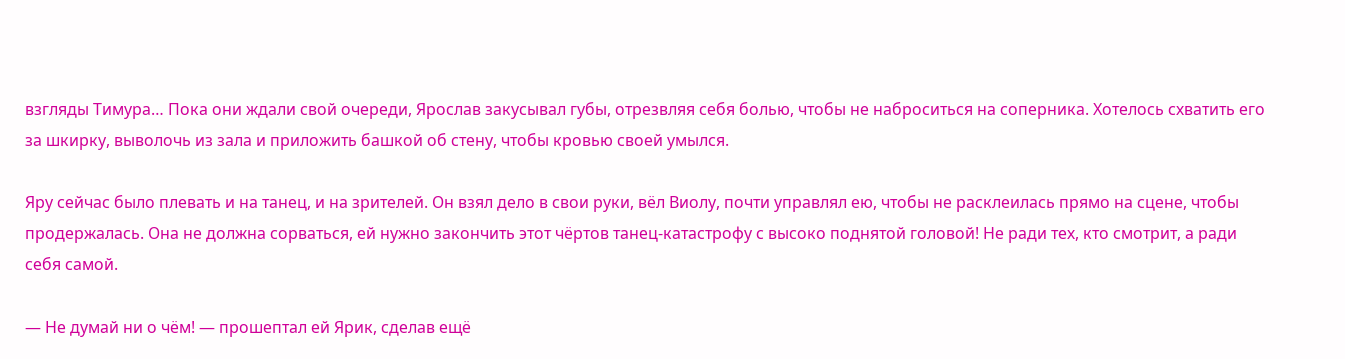взгляды Тимура… Пока они ждали свой очереди, Ярослав закусывал губы, отрезвляя себя болью, чтобы не наброситься на соперника. Хотелось схватить его за шкирку, выволочь из зала и приложить башкой об стену, чтобы кровью своей умылся.

Яру сейчас было плевать и на танец, и на зрителей. Он взял дело в свои руки, вёл Виолу, почти управлял ею, чтобы не расклеилась прямо на сцене, чтобы продержалась. Она не должна сорваться, ей нужно закончить этот чёртов танец-катастрофу с высоко поднятой головой! Не ради тех, кто смотрит, а ради себя самой.

— Не думай ни о чём! — прошептал ей Ярик, сделав ещё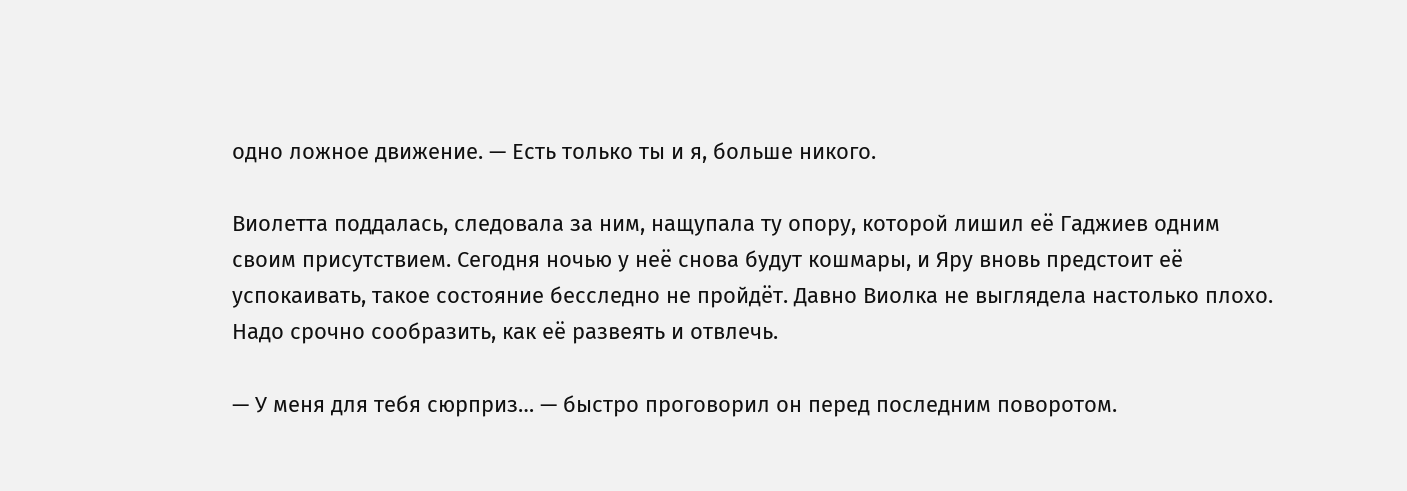одно ложное движение. — Есть только ты и я, больше никого.

Виолетта поддалась, следовала за ним, нащупала ту опору, которой лишил её Гаджиев одним своим присутствием. Сегодня ночью у неё снова будут кошмары, и Яру вновь предстоит её успокаивать, такое состояние бесследно не пройдёт. Давно Виолка не выглядела настолько плохо. Надо срочно сообразить, как её развеять и отвлечь.

— У меня для тебя сюрприз… — быстро проговорил он перед последним поворотом.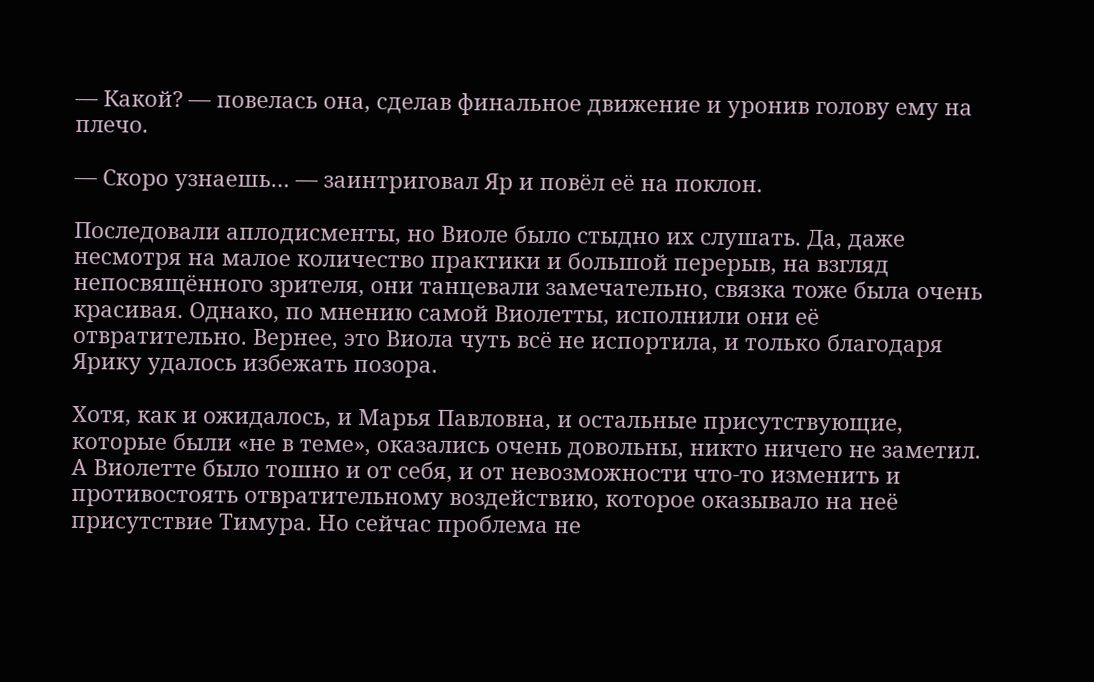— Какой? — повелась она, сделав финальное движение и уронив голову ему на плечо.

— Скоро узнаешь… — заинтриговал Яр и повёл её на поклон.

Последовали аплодисменты, но Виоле было стыдно их слушать. Да, даже несмотря на малое количество практики и большой перерыв, на взгляд непосвящённого зрителя, они танцевали замечательно, связка тоже была очень красивая. Однако, по мнению самой Виолетты, исполнили они её отвратительно. Вернее, это Виола чуть всё не испортила, и только благодаря Ярику удалось избежать позора.

Хотя, как и ожидалось, и Марья Павловна, и остальные присутствующие, которые были «не в теме», оказались очень довольны, никто ничего не заметил. А Виолетте было тошно и от себя, и от невозможности что-то изменить и противостоять отвратительному воздействию, которое оказывало на неё присутствие Тимура. Но сейчас проблема не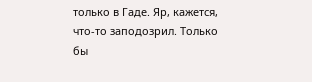только в Гаде. Яр, кажется, что-то заподозрил. Только бы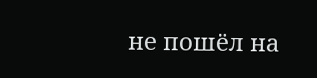не пошёл на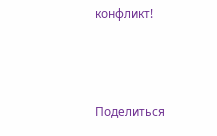конфликт!



Поделиться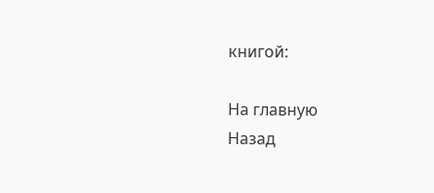книгой:

На главную
Назад